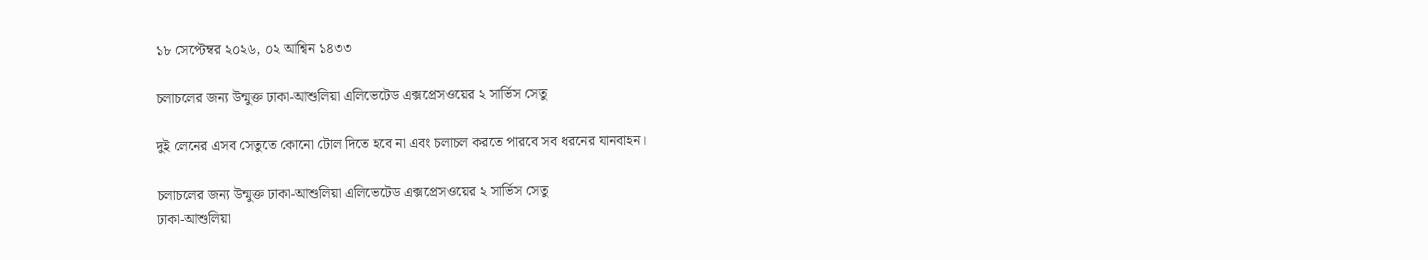১৮ সেপ্টেম্বর ২০২৬, ০২ আশ্বিন ১৪৩৩

চলাচলের জন্য উন্মুক্ত ঢাকা-আশুলিয়া এলিভেটেড এক্সপ্রেসওয়ের ২ সার্ভিস সেতু

দুই লেনের এসব সেতুতে কোনো টোল দিতে হবে না এবং চলাচল করতে পারবে সব ধরনের যানবাহন।

চলাচলের জন্য উন্মুক্ত ঢাকা-আশুলিয়া এলিভেটেড এক্সপ্রেসওয়ের ২ সার্ভিস সেতু
ঢাকা-আশুলিয়া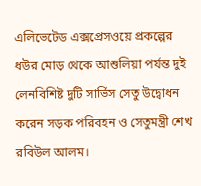এলিভেটেড এক্সপ্রেসওয়ে প্রকল্পের ধউর মোড় থেকে আশুলিয়া পর্যন্ত দুই লেনবিশিষ্ট দুটি সার্ভিস সেতু উদ্বোধন করেন সড়ক পরিবহন ও সেতুমন্ত্রী শেখ রবিউল আলম।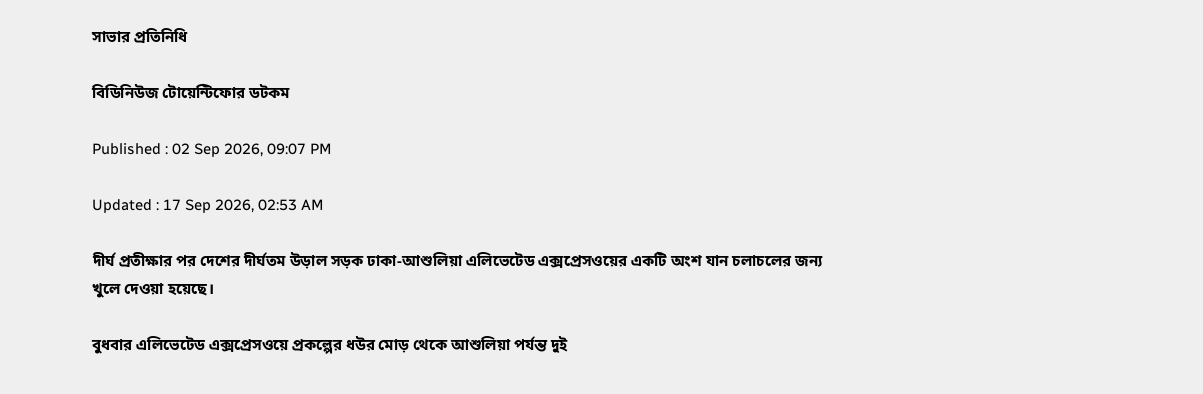সাভার প্রতিনিধি

বিডিনিউজ টোয়েন্টিফোর ডটকম

Published : 02 Sep 2026, 09:07 PM

Updated : 17 Sep 2026, 02:53 AM

দীর্ঘ প্রতীক্ষার পর দেশের দীর্ঘতম উড়াল সড়ক ঢাকা-আশুলিয়া এলিভেটেড এক্সপ্রেসওয়ের একটি অংশ যান চলাচলের জন্য খুলে দেওয়া হয়েছে।

বুধবার এলিভেটেড এক্সপ্রেসওয়ে প্রকল্পের ধউর মোড় থেকে আশুলিয়া পর্যন্ত দুই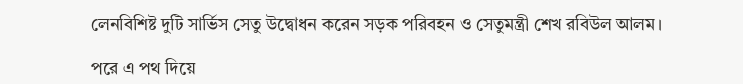লেনবিশিষ্ট দুটি সার্ভিস সেতু উদ্বোধন করেন সড়ক পরিবহন ও সেতুমন্ত্রী শেখ রবিউল আলম।

পরে এ পথ দিয়ে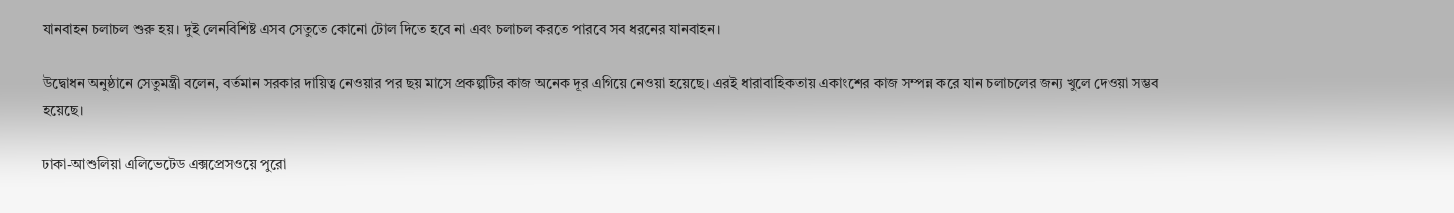যানবাহন চলাচল শুরু হয়। দুই লেনবিশিষ্ট এসব সেতুতে কোনো টোল দিতে হবে না এবং চলাচল করতে পারবে সব ধরনের যানবাহন।

উদ্বোধন অনুষ্ঠানে সেতুমন্ত্রী বলেন, বর্তমান সরকার দায়িত্ব নেওয়ার পর ছয় মাসে প্রকল্পটির কাজ অনেক দূর এগিয়ে নেওয়া হয়েছে। এরই ধারাবাহিকতায় একাংশের কাজ সম্পন্ন করে যান চলাচলের জন্য খুলে দেওয়া সম্ভব হয়েছে।

ঢাকা-আশুলিয়া এলিভেটেড এক্সপ্রেসওয়ে পুরো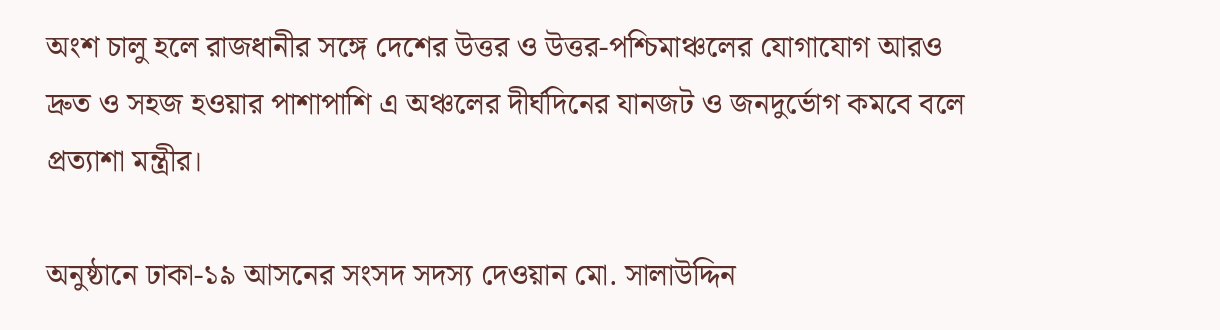অংশ চালু হলে রাজধানীর সঙ্গে দেশের উত্তর ও উত্তর-পশ্চিমাঞ্চলের যোগাযোগ আরও দ্রুত ও সহজ হওয়ার পাশাপাশি এ অঞ্চলের দীর্ঘদিনের যানজট ও জনদুর্ভোগ কমবে বলে প্রত্যাশা মন্ত্রীর।

অনুষ্ঠানে ঢাকা-১৯ আসনের সংসদ সদস্য দেওয়ান মো. সালাউদ্দিন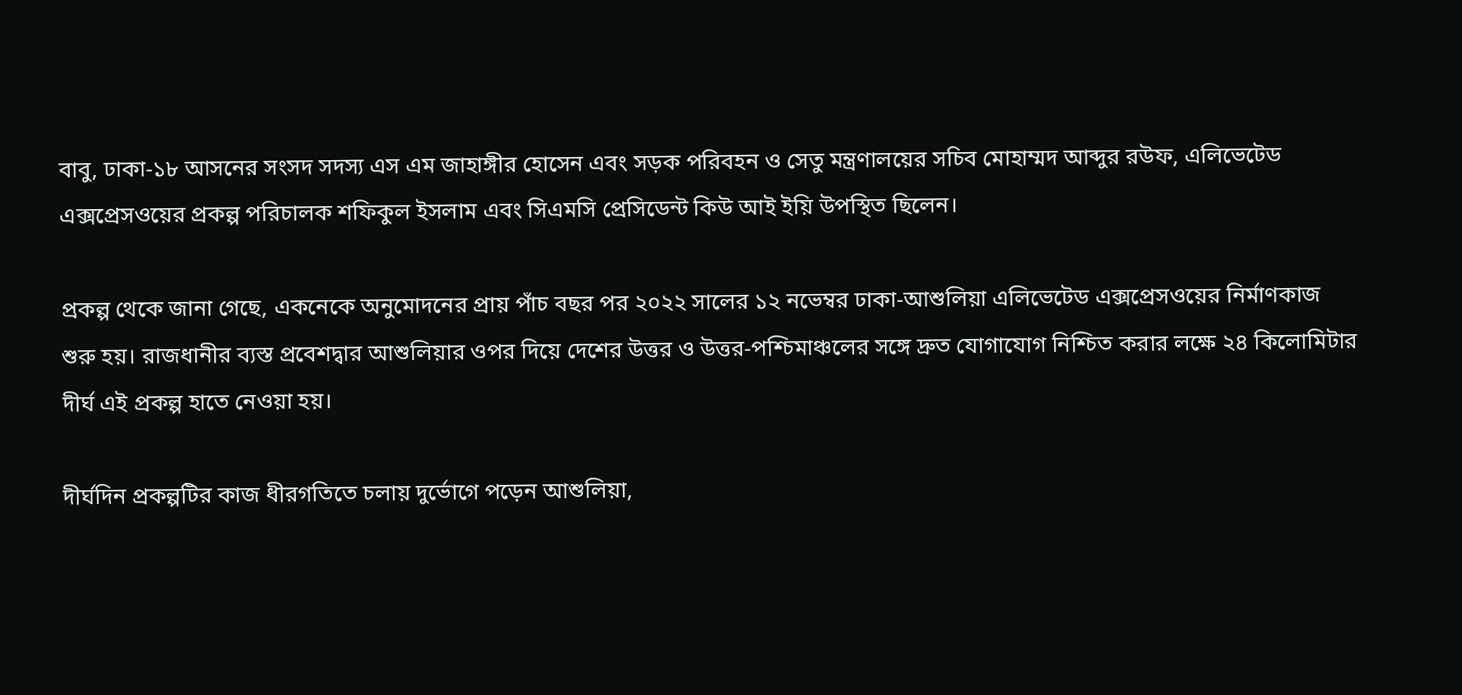বাবু, ঢাকা-১৮ আসনের সংসদ সদস্য এস এম জাহাঙ্গীর হোসেন এবং সড়ক পরিবহন ও সেতু মন্ত্রণালয়ের সচিব মোহাম্মদ আব্দুর রউফ, এলিভেটেড এক্সপ্রেসওয়ের প্রকল্প পরিচালক শফিকুল ইসলাম এবং সিএমসি প্রেসিডেন্ট কিউ আই ইয়ি উপস্থিত ছিলেন।

প্রকল্প থেকে জানা গেছে, একনেকে অনুমোদনের প্রায় পাঁচ বছর পর ২০২২ সালের ১২ নভেম্বর ঢাকা-আশুলিয়া এলিভেটেড এক্সপ্রেসওয়ের নির্মাণকাজ শুরু হয়। রাজধানীর ব্যস্ত প্রবেশদ্বার আশুলিয়ার ওপর দিয়ে দেশের উত্তর ও উত্তর-পশ্চিমাঞ্চলের সঙ্গে দ্রুত যোগাযোগ নিশ্চিত করার লক্ষে ২৪ কিলোমিটার দীর্ঘ এই প্রকল্প হাতে নেওয়া হয়।

দীর্ঘদিন প্রকল্পটির কাজ ধীরগতিতে চলায় দুর্ভোগে পড়েন আশুলিয়া,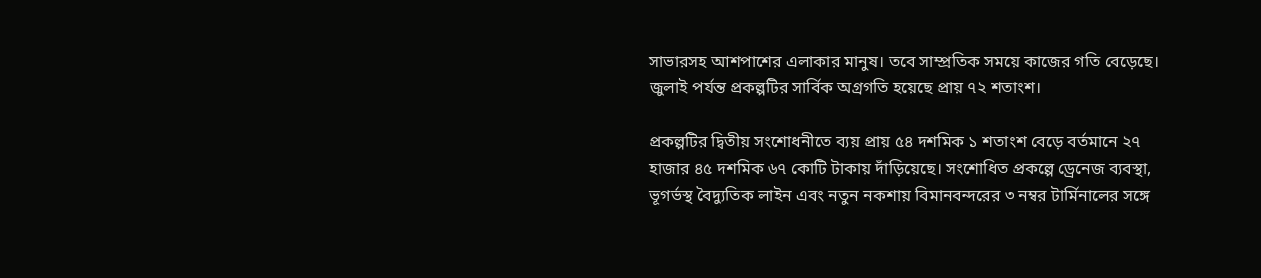সাভারসহ আশপাশের এলাকার মানুষ। তবে সাম্প্রতিক সময়ে কাজের গতি বেড়েছে। জুলাই পর্যন্ত প্রকল্পটির সার্বিক অগ্রগতি হয়েছে প্রায় ৭২ শতাংশ।

প্রকল্পটির দ্বিতীয় সংশোধনীতে ব্যয় প্রায় ৫৪ দশমিক ১ শতাংশ বেড়ে বর্তমানে ২৭ হাজার ৪৫ দশমিক ৬৭ কোটি টাকায় দাঁড়িয়েছে। সংশোধিত প্রকল্পে ড্রেনেজ ব্যবস্থা, ভূগর্ভস্থ বৈদ্যুতিক লাইন এবং নতুন নকশায় বিমানবন্দরের ৩ নম্বর টার্মিনালের সঙ্গে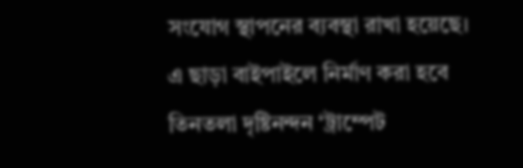সংযোগ স্থাপনের ব্যবস্থা রাখা হয়েছে। এ ছাড়া বাইপাইলে নির্মাণ করা হবে তিনতলা দৃষ্টিনন্দন ‘ট্রাম্পেট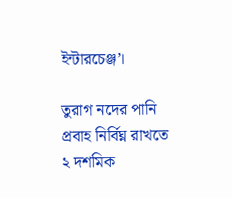ইন্টারচেঞ্জ’।

তুরাগ নদের পানি প্রবাহ নির্বিঘ্ন রাখতে ২ দশমিক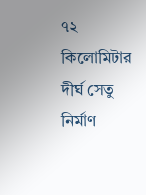৭২ কিলোমিটার দীর্ঘ সেতু নির্মাণ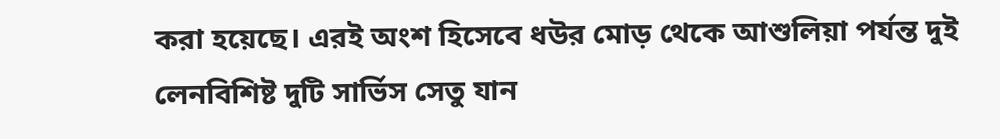করা হয়েছে। এরই অংশ হিসেবে ধউর মোড় থেকে আশুলিয়া পর্যন্ত দুই লেনবিশিষ্ট দুটি সার্ভিস সেতু যান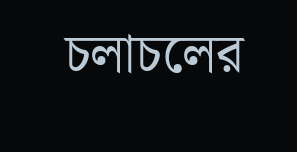চলাচলের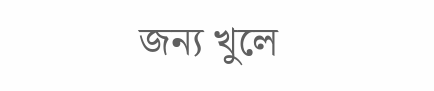জন্য খুলে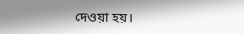দেওয়া হয়।